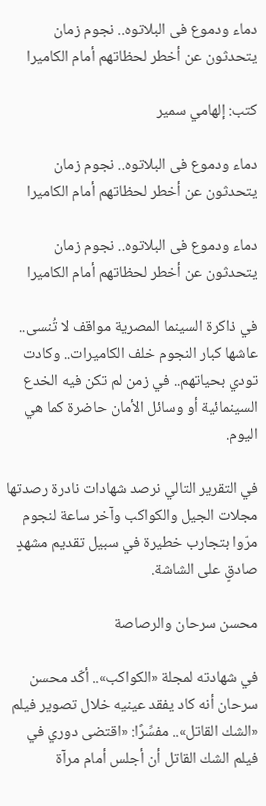دماء ودموع فى البلاتوه.. نجوم زمان يتحدثون عن أخطر لحظاتهم أمام الكاميرا

كتب: إلهامي سمير

دماء ودموع فى البلاتوه.. نجوم زمان يتحدثون عن أخطر لحظاتهم أمام الكاميرا

دماء ودموع فى البلاتوه.. نجوم زمان يتحدثون عن أخطر لحظاتهم أمام الكاميرا

في ذاكرة السينما المصرية مواقف لا تُنسى.. عاشها كبار النجوم خلف الكاميرات.. وكادت تودي بحياتهم.. في زمن لم تكن فيه الخدع السينمائية أو وسائل الأمان حاضرة كما هي اليوم.

في التقرير التالي نرصد شهادات نادرة رصدتها مجلات الجيل والكواكب وآخر ساعة لنجوم مرّوا بتجارب خطيرة في سبيل تقديم مشهدٍ صادقٍ على الشاشة.

محسن سرحان والرصاصة

في شهادته لمجلة «الكواكب».. أكّد محسن سرحان أنه كاد يفقد عينيه خلال تصوير فيلم «الشك القاتل».. مفسِّرًا: «اقتضى دوري في فيلم الشك القاتل أن أجلس أمام مرآة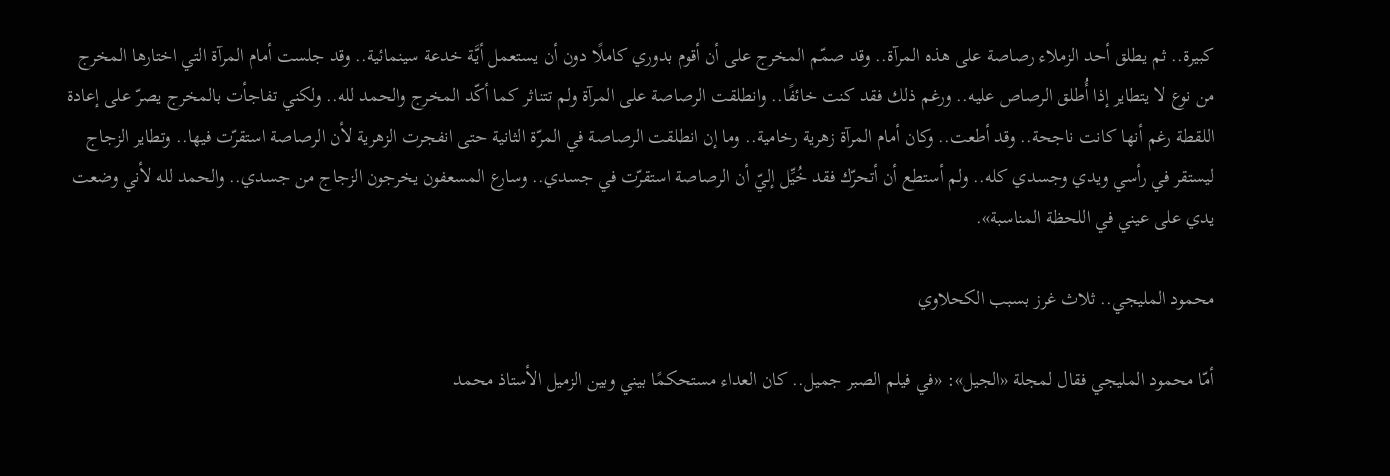كبيرة.. ثم يطلق أحد الزملاء رصاصة على هذه المرآة.. وقد صمّم المخرج على أن أقوم بدوري كاملًا دون أن يستعمل أيَّة خدعة سينمائية.. وقد جلست أمام المرآة التي اختارها المخرج من نوع لا يتطاير إذا أُطلق الرصاص عليه.. ورغم ذلك فقد كنت خائفًا.. وانطلقت الرصاصة على المرآة ولم تتناثر كما أكّد المخرج والحمد لله.. ولكني تفاجأت بالمخرج يصرّ على إعادة اللقطة رغم أنها كانت ناجحة.. وقد أطعت.. وكان أمام المرآة زهرية رخامية.. وما إن انطلقت الرصاصة في المرّة الثانية حتى انفجرت الزهرية لأن الرصاصة استقرّت فيها.. وتطاير الزجاج ليستقر في رأسي ويدي وجسدي كله.. ولم أستطع أن أتحرّك فقد خُيِّل إليّ أن الرصاصة استقرّت في جسدي.. وسارع المسعفون يخرجون الزجاج من جسدي.. والحمد لله لأني وضعت يدي على عيني في اللحظة المناسبة».

محمود المليجي.. ثلاث غرز بسبب الكحلاوي

أمّا محمود المليجي فقال لمجلة «الجيل»: «في فيلم الصبر جميل.. كان العداء مستحكمًا بيني وبين الزميل الأستاذ محمد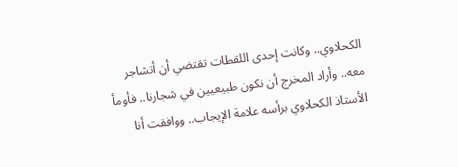الكحلاوي.. وكانت إحدى اللقطات تقتضي أن أتشاجر معه.. وأراد المخرج أن نكون طبيعيين في شجارنا.. فأومأ الأستاذ الكحلاوي برأسه علامة الإيجاب.. ووافقت أنا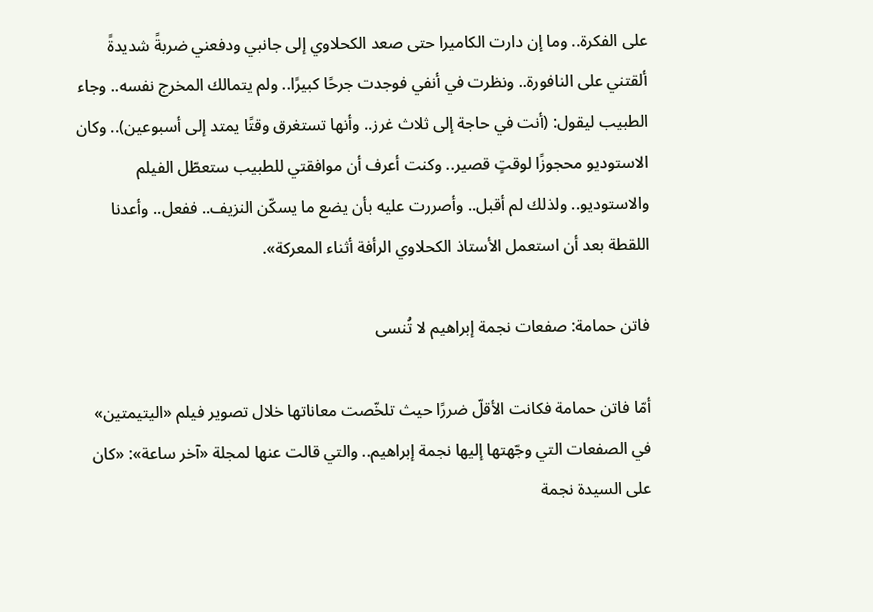على الفكرة.. وما إن دارت الكاميرا حتى صعد الكحلاوي إلى جانبي ودفعني ضربةً شديدةً ألقتني على النافورة.. ونظرت في أنفي فوجدت جرحًا كبيرًا.. ولم يتمالك المخرج نفسه.. وجاء الطبيب ليقول: (أنت في حاجة إلى ثلاث غرز.. وأنها تستغرق وقتًا يمتد إلى أسبوعين).. وكان الاستوديو محجوزًا لوقتٍ قصير.. وكنت أعرف أن موافقتي للطبيب ستعطّل الفيلم والاستوديو.. ولذلك لم أقبل.. وأصررت عليه بأن يضع ما يسكّن النزيف.. ففعل.. وأعدنا اللقطة بعد أن استعمل الأستاذ الكحلاوي الرأفة أثناء المعركة».

فاتن حمامة: صفعات نجمة إبراهيم لا تُنسى

أمّا فاتن حمامة فكانت الأقلّ ضررًا حيث تلخّصت معاناتها خلال تصوير فيلم «اليتيمتين» في الصفعات التي وجّهتها إليها نجمة إبراهيم.. والتي قالت عنها لمجلة «آخر ساعة»: «كان على السيدة نجمة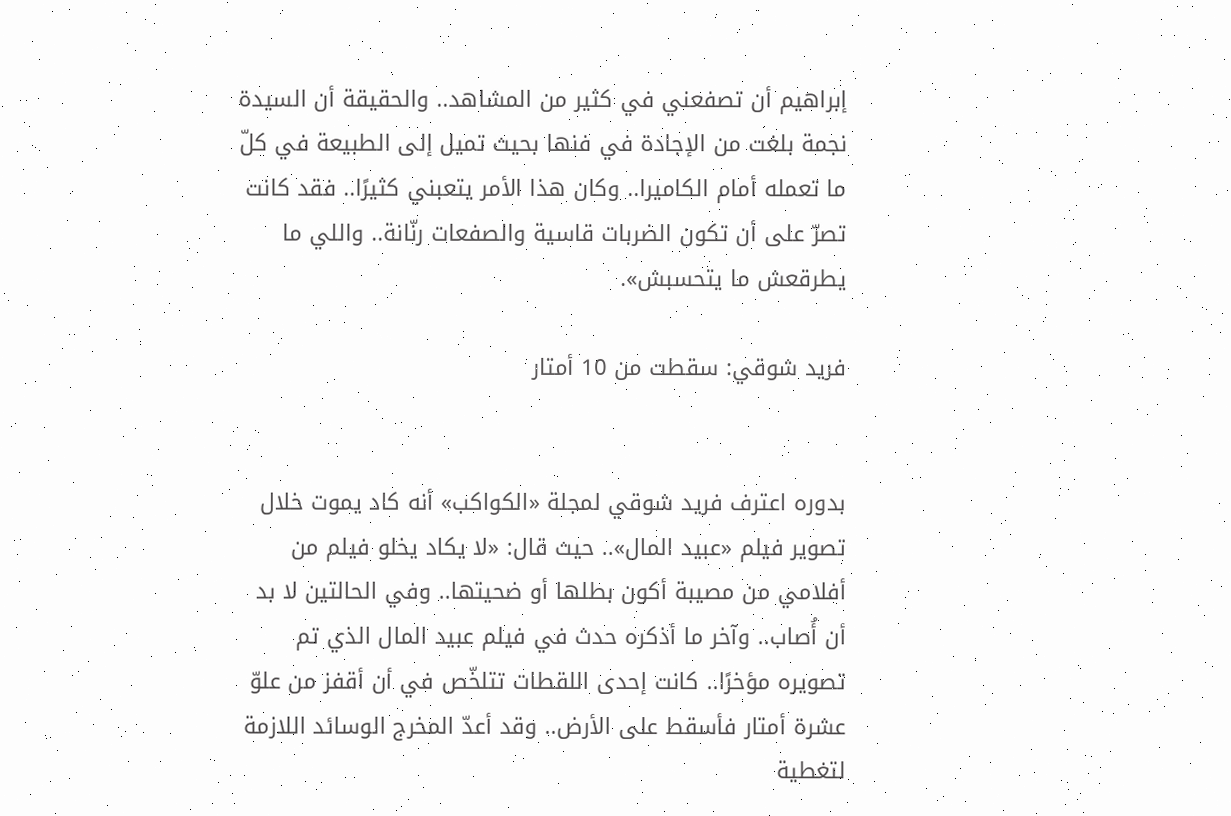إبراهيم أن تصفعني في كثير من المشاهد.. والحقيقة أن السيدة نجمة بلغت من الإجادة في فنها بحيث تميل إلى الطبيعة في كلّ ما تعمله أمام الكاميرا.. وكان هذا الأمر يتعبني كثيرًا.. فقد كانت تصرّ على أن تكون الضربات قاسية والصفعات رنّانة.. واللي ما يطرقعش ما يتحسبش».

فريد شوقي: سقطت من 10 أمتار


بدوره اعترف فريد شوقي لمجلة «الكواكب» أنه كاد يموت خلال تصوير فيلم «عبيد المال».. حيث قال: «لا يكاد يخلو فيلم من أفلامي من مصيبة أكون بطلها أو ضحيتها.. وفي الحالتين لا بد أن أُصاب.. وآخر ما أذكره حدث في فيلم عبيد المال الذي تم تصويره مؤخرًا.. كانت إحدى اللقطات تتلخّص في أن أقفز من علوّ عشرة أمتار فأسقط على الأرض.. وقد أعدّ المخرج الوسائد اللازمة لتغطية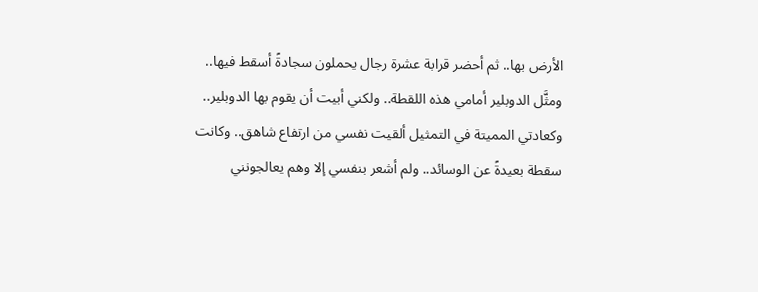الأرض بها.. ثم أحضر قرابة عشرة رجال يحملون سجادةً أسقط فيها.. ومثَّل الدوبلير أمامي هذه اللقطة.. ولكني أبيت أن يقوم بها الدوبلير.. وكعادتي المميتة في التمثيل ألقيت نفسي من ارتفاع شاهق.. وكانت سقطة بعيدةً عن الوسائد.. ولم أشعر بنفسي إلا وهم يعالجونني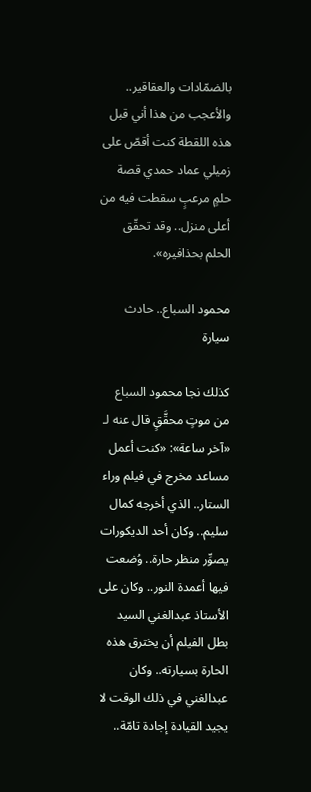بالضمّادات والعقاقير.. والأعجب من هذا أني قبل هذه اللقطة كنت أقصّ على زميلي عماد حمدي قصة حلمٍ مرعبٍ سقطت فيه من أعلى منزل.. وقد تحقّق الحلم بحذافيره».

محمود السباع.. حادث سيارة

كذلك نجا محمود السباع من موتٍ محقَّقٍ قال عنه لـ «آخر ساعة»: «كنت أعمل مساعد مخرج في فيلم وراء الستار.. الذي أخرجه كمال سليم.. وكان أحد الديكورات يصوِّر منظر حارة.. وُضعت فيها أعمدة النور.. وكان على الأستاذ عبدالغني السيد بطل الفيلم أن يخترق هذه الحارة بسيارته.. وكان عبدالغني في ذلك الوقت لا يجيد القيادة إجادة تامّة..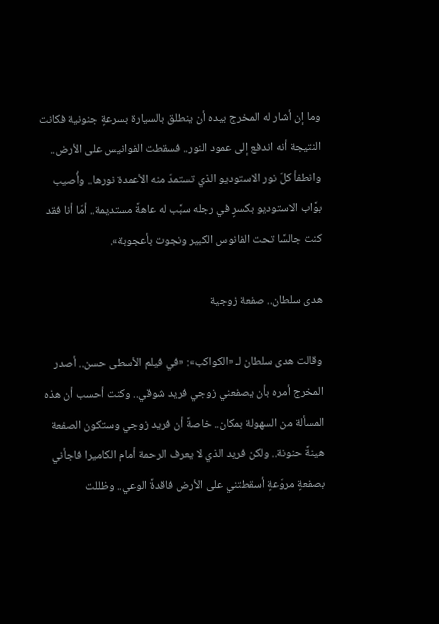وما إن أشار له المخرج بيده أن ينطلق بالسيارة بسرعةٍ جنونية فكانت النتيجة أنه اندفع إلى عمود النور.. فسقطت الفوانيس على الأرض.. وانطفأ كلّ نور الاستوديو الذي تستمدّ منه الأعمدة نورها.. وأُصيب بوَّاب الاستوديو بكسرٍ في رجله سبَّب له عاهةً مستديمة.. أمّا أنا فقد كنت جالسًا تحت الفانوس الكبير ونجوت بأعجوبة».

هدى سلطان.. صفعة زوجية

وقالت هدى سلطان لـ «الكواكب»: «في فيلم الأسطى حسن.. أصدر المخرج أمره بأن يصفعني زوجي فريد شوقي.. وكنت أحسب أن هذه المسألة من السهولة بمكان.. خاصةً أن فريد زوجي وستكون الصفعة هينةً حنونة.. ولكن فريد الذي لا يعرف الرحمة أمام الكاميرا فاجأني بصفعةٍ مروّعةٍ أسقطتني على الأرض فاقدةً الوعي.. وظللت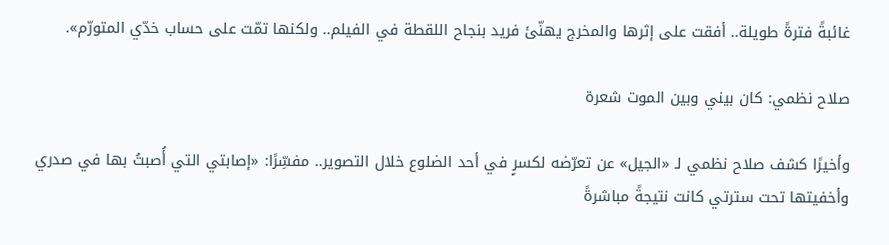غائبةً فترةً طويلة.. أفقت على إثرها والمخرج يهنّئ فريد بنجاح اللقطة في الفيلم.. ولكنها تمّت على حساب خدّي المتورّم».

صلاح نظمي: كان بيني وبين الموت شعرة

وأخيرًا كشف صلاح نظمي لـ «الجيل» عن تعرّضه لكسرٍ في أحد الضلوع خلال التصوير.. مفسِّرًا: «إصابتي التي أُصبتُ بها في صدري وأخفيتها تحت سترتي كانت نتيجةً مباشرةً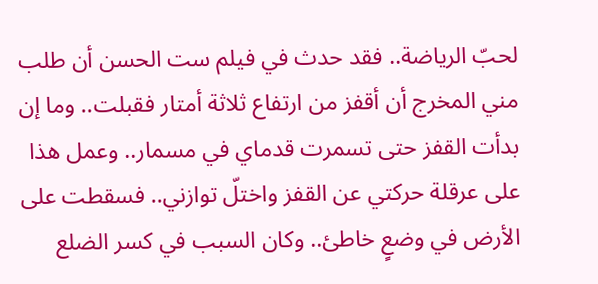لحبّ الرياضة.. فقد حدث في فيلم ست الحسن أن طلب مني المخرج أن أقفز من ارتفاع ثلاثة أمتار فقبلت.. وما إن بدأت القفز حتى تسمرت قدماي في مسمار.. وعمل هذا على عرقلة حركتي عن القفز واختلّ توازني.. فسقطت على الأرض في وضعٍ خاطئ.. وكان السبب في كسر الضلع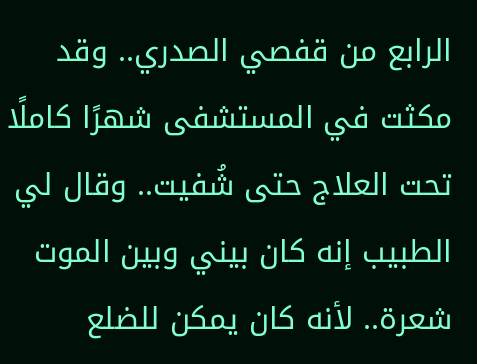الرابع من قفصي الصدري.. وقد مكثت في المستشفى شهرًا كاملًا تحت العلاج حتى شُفيت.. وقال لي الطبيب إنه كان بيني وبين الموت شعرة.. لأنه كان يمكن للضلع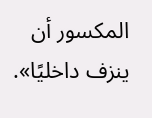المكسور أن ينزف داخليًا».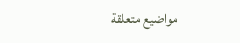مواضيع متعلقة